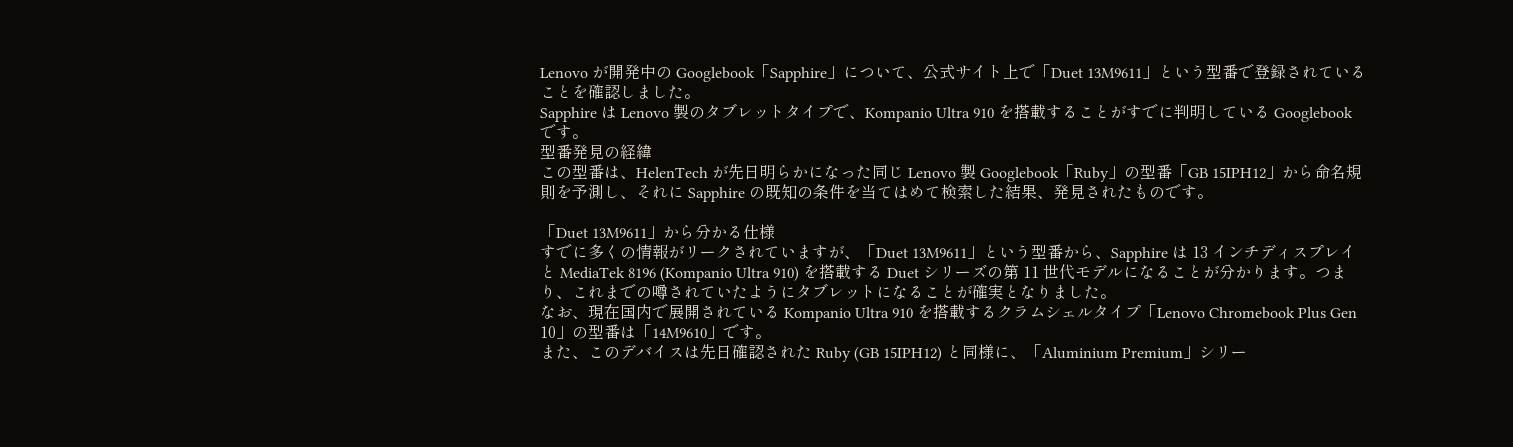Lenovo が開発中の Googlebook「Sapphire」について、公式サイト上で「Duet 13M9611」という型番で登録されていることを確認しました。
Sapphire は Lenovo 製のタブレットタイプで、Kompanio Ultra 910 を搭載することがすでに判明している Googlebook です。
型番発見の経緯
この型番は、HelenTech が先日明らかになった同じ Lenovo 製 Googlebook「Ruby」の型番「GB 15IPH12」から命名規則を予測し、それに Sapphire の既知の条件を当てはめて検索した結果、発見されたものです。

「Duet 13M9611」から分かる仕様
すでに多くの情報がリークされていますが、「Duet 13M9611」という型番から、Sapphire は 13 インチディスプレイと MediaTek 8196 (Kompanio Ultra 910) を搭載する Duet シリーズの第 11 世代モデルになることが分かります。つまり、これまでの噂されていたようにタブレットになることが確実となりました。
なお、現在国内で展開されている Kompanio Ultra 910 を搭載するクラムシェルタイプ「Lenovo Chromebook Plus Gen 10」の型番は「14M9610」です。
また、このデバイスは先日確認された Ruby (GB 15IPH12) と同様に、「Aluminium Premium」シリー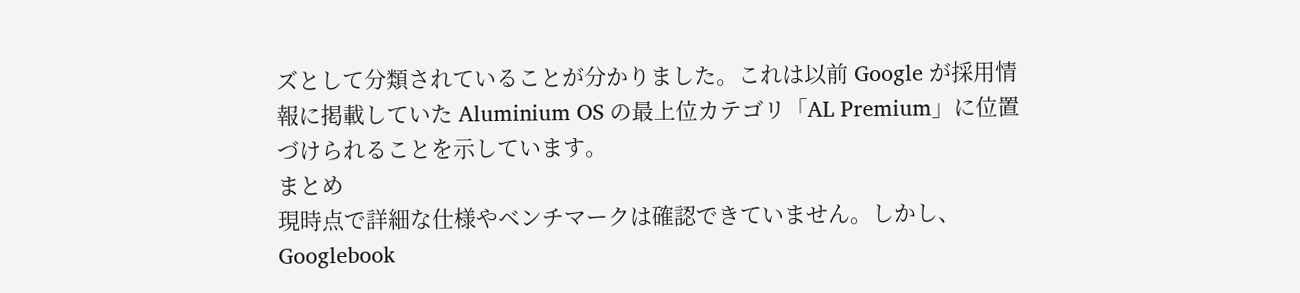ズとして分類されていることが分かりました。これは以前 Google が採用情報に掲載していた Aluminium OS の最上位カテゴリ「AL Premium」に位置づけられることを示しています。
まとめ
現時点で詳細な仕様やベンチマークは確認できていません。しかし、Googlebook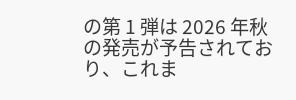の第 1 弾は 2026 年秋の発売が予告されており、これま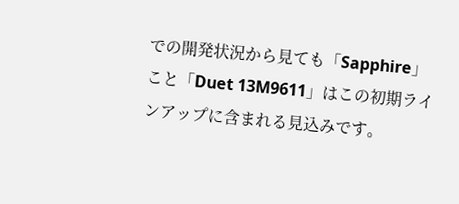での開発状況から見ても「Sapphire」こと「Duet 13M9611」はこの初期ラインアップに含まれる見込みです。